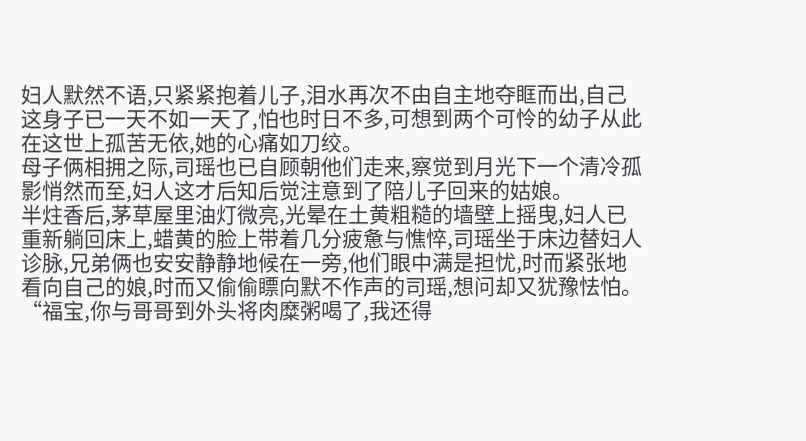妇人默然不语,只紧紧抱着儿子,泪水再次不由自主地夺眶而出,自己这身子已一天不如一天了,怕也时日不多,可想到两个可怜的幼子从此在这世上孤苦无依,她的心痛如刀绞。
母子俩相拥之际,司瑶也已自顾朝他们走来,察觉到月光下一个清冷孤影悄然而至,妇人这才后知后觉注意到了陪儿子回来的姑娘。
半炷香后,茅草屋里油灯微亮,光晕在土黄粗糙的墙壁上摇曳,妇人已重新躺回床上,蜡黄的脸上带着几分疲惫与憔悴,司瑶坐于床边替妇人诊脉,兄弟俩也安安静静地候在一旁,他们眼中满是担忧,时而紧张地看向自己的娘,时而又偷偷瞟向默不作声的司瑶,想问却又犹豫怯怕。
“福宝,你与哥哥到外头将肉糜粥喝了,我还得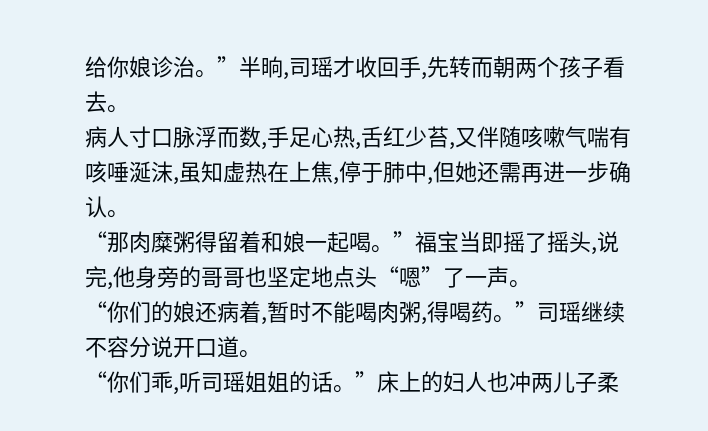给你娘诊治。”半晌,司瑶才收回手,先转而朝两个孩子看去。
病人寸口脉浮而数,手足心热,舌红少苔,又伴随咳嗽气喘有咳唾涎沫,虽知虚热在上焦,停于肺中,但她还需再进一步确认。
“那肉糜粥得留着和娘一起喝。”福宝当即摇了摇头,说完,他身旁的哥哥也坚定地点头“嗯”了一声。
“你们的娘还病着,暂时不能喝肉粥,得喝药。”司瑶继续不容分说开口道。
“你们乖,听司瑶姐姐的话。”床上的妇人也冲两儿子柔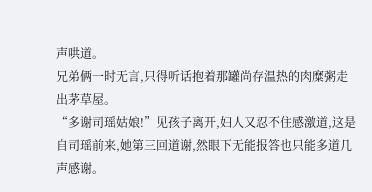声哄道。
兄弟俩一时无言,只得听话抱着那罐尚存温热的肉糜粥走出茅草屋。
“多谢司瑶姑娘!”见孩子离开,妇人又忍不住感激道,这是自司瑶前来,她第三回道谢,然眼下无能报答也只能多道几声感谢。